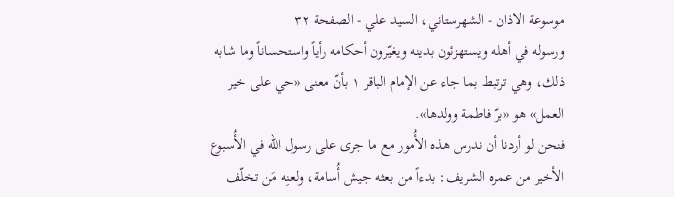موسوعة الاذان - الشهرستاني، السيد علي - الصفحة ٣٢
ورسوله في أهله ويستهزئون بدينه ويغيّرون أحكامه رأياً واستحساناً وما شابه ذلك، وهي ترتبط بما جاء عن الإمام الباقر ١ بأنّ معنى «حي على خير العمل» هو «برّ فاطمة وولدها».
فنحن لو أردنا أن ندرس هذه الأُمور مع ما جرى على رسول الله في الأُسبوع الأخير من عمره الشريف: بدءاً من بعثه جيش أُسامة، ولعنِه مَن تخلّف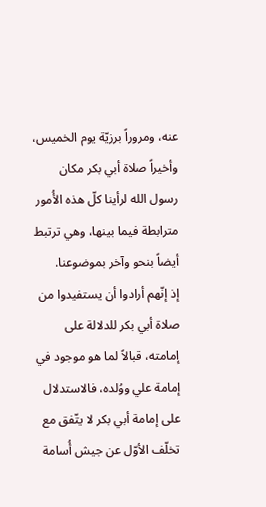عنه، ومروراً برزيّة يوم الخميس، وأخيراً صلاة أبي بكر مكان رسول الله لرأينا كلّ هذه الأُمور مترابطة فيما بينها، وهي ترتبط أيضاً بنحو وآخر بموضوعنا.
إذ إنّهم أرادوا أن يستفيدوا من صلاة أبي بكر للدلالة على إمامته، قبالاً لما هو موجود في إمامة علي ووُلده، فالاستدلال على إمامة أبي بكر لا يتّفق مع تخلّف الأوّل عن جيش أُسامة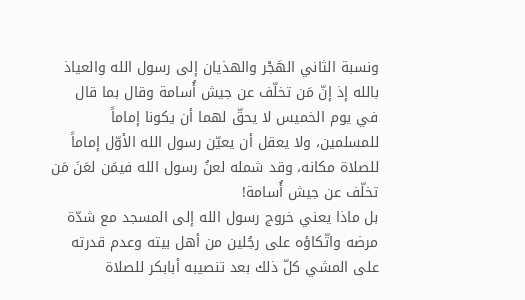ونسبة الثاني الهَجْر والهذيان إلى رسول الله والعياذ بالله إذ إنّ مَن تخلّف عن جيش أُسامة وقال بما قال في يوم الخميس لا يحقّ لهما أن يكونا إماماً للمسلمين، ولا يعقل أن يعيّن رسول الله الأوّل إماماً للصلاة مكانه، وقد شمله لعنُ رسول الله فيمَن لعَنَ مَن تخلّف عن جيش أُسامة!
بل ماذا يعني خروج رسول الله إلى المسجد مع شدّة مرضه واتّكاؤه على رجُلين من أهل بيته وعدم قدرته على المشي كلّ ذلك بعد تنصيبه أبابكر للصلاة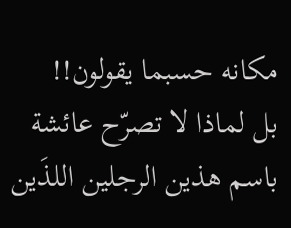مكانه حسبما يقولون!!
بل لماذا لا تصرّح عائشة باسم هذين الرجلين اللذَين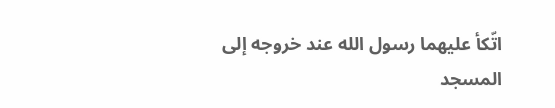اتّكأ عليهما رسول الله عند خروجه إلى المسجد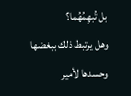بل تُبهِمُهُما؟
وهل يرتبط ذلك ببغضها وحسدها لأمير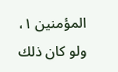المؤمنين ١، ولو كان ذلك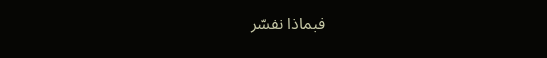فبماذا نفسّر